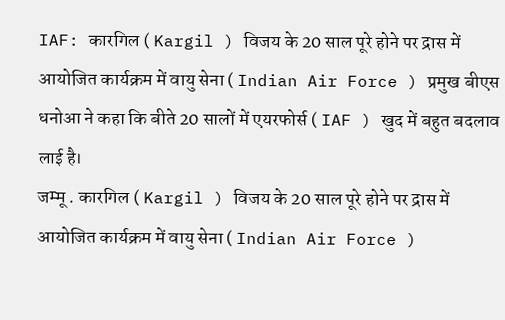IAF: कारगिल ( Kargil ) विजय के 20 साल पूरे होने पर द्रास में आयोजित कार्यक्रम में वायु सेना ( Indian Air Force ) प्रमुख बीएस धनोआ ने कहा कि बीते 20 सालों में एयरफोर्स ( IAF ) खुद में बहुत बदलाव लाई है।
जम्मू . कारगिल ( Kargil ) विजय के 20 साल पूरे होने पर द्रास में आयोजित कार्यक्रम में वायु सेना ( Indian Air Force )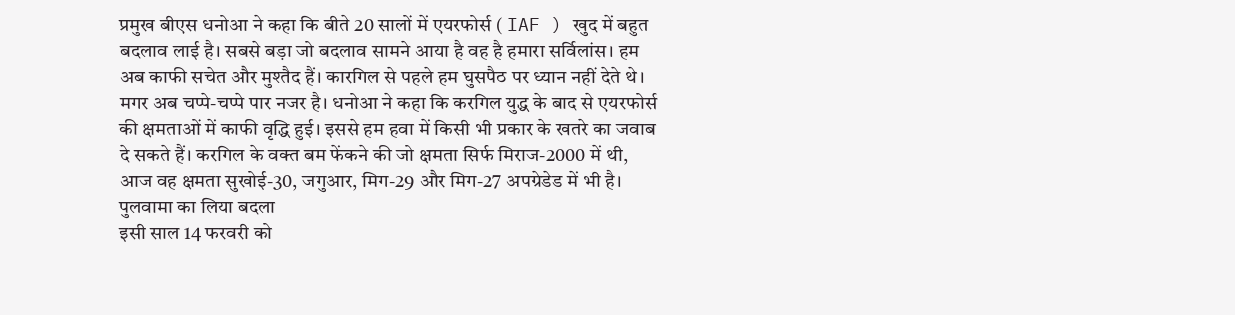प्रमुख बीएस धनोआ ने कहा कि बीते 20 सालों में एयरफोर्स ( IAF ) खुद में बहुत बदलाव लाई है। सबसे बड़ा जो बदलाव सामने आया है वह है हमारा सर्विलांस। हम अब काफी सचेत और मुश्तैद हैं। कारगिल से पहले हम घुसपैठ पर ध्यान नहीं देते थे। मगर अब चप्पे-चप्पे पार नजर है। धनोआ ने कहा कि करगिल युद्ध के बाद से एयरफोर्स की क्षमताओं में काफी वृद्धि हुई। इससे हम हवा में किसी भी प्रकार के खतरे का जवाब दे सकते हैं। करगिल के वक्त बम फेंकने की जो क्षमता सिर्फ मिराज-2000 में थी, आज वह क्षमता सुखोई-30, जगुआर, मिग-29 और मिग-27 अपग्रेडेड में भी है।
पुलवामा का लिया बदला
इसी साल 14 फरवरी को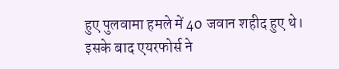हुए पुलवामा हमले में 40 जवान शहीद हुए थे। इसके बाद एयरफोर्स ने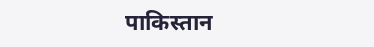पाकिस्तान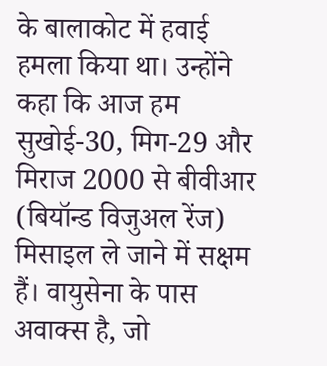के बालाकोट में हवाई हमला किया था। उन्होंने कहा कि आज हम सुखोई-30, मिग-29 और मिराज 2000 से बीवीआर (बियॉन्ड विजुअल रेंज) मिसाइल ले जाने में सक्षम हैं। वायुसेना के पास अवाक्स है, जो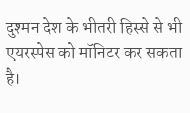दुश्मन देश के भीतरी हिस्से से भी एयरस्पेस को मॉनिटर कर सकता है।